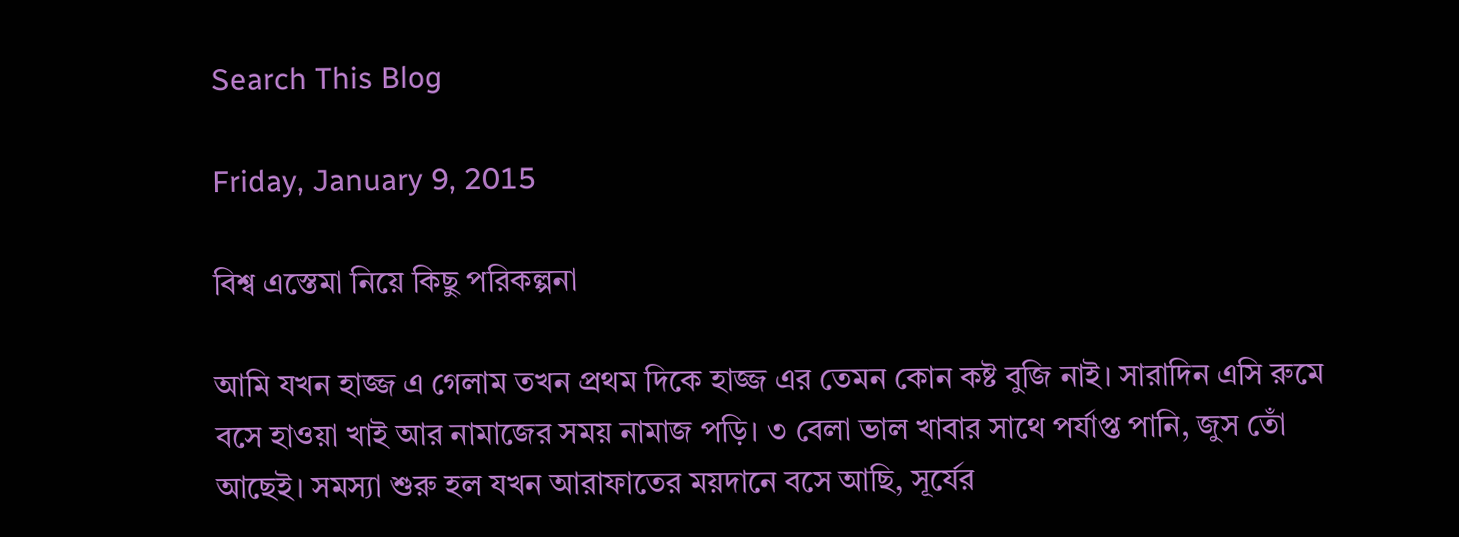Search This Blog

Friday, January 9, 2015

বিশ্ব এস্তেমা নিয়ে কিছু পরিকল্পনা

আমি যখন হাজ্জ এ গেলাম তখন প্রথম দিকে হাজ্জ এর তেমন কোন কষ্ট বুজি নাই। সারাদিন এসি রুমে বসে হাওয়া খাই আর নামাজের সময় নামাজ পড়ি। ৩ বেলা ভাল খাবার সাথে পর্যাপ্ত পানি, জুস তোঁ আছেই। সমস্যা শুরু হল যখন আরাফাতের ময়দানে বসে আছি, সূর্যের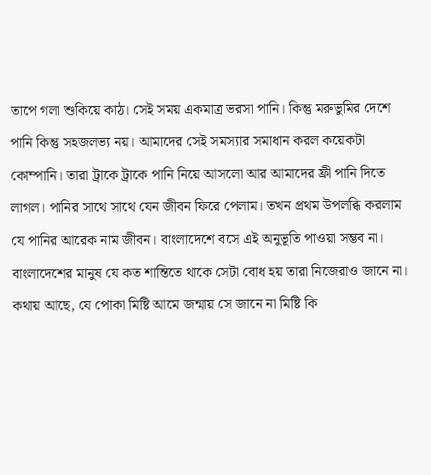তাপে গলা শুকিয়ে কাঠ। সেই সময় একমাত্র ভরসা পানি। কিন্তু মরুভুমির দেশে পানি কিন্তু সহজলভ্য নয়। আমাদের সেই সমস্যার সমাধান করল কয়েকটা কোম্পানি। তারা ট্রাকে ট্রাকে পানি নিয়ে আসলো আর আমাদের ফ্রী পানি দিতে লাগল। পানির সাথে সাথে যেন জীবন ফিরে পেলাম। তখন প্রথম উপলব্ধি করলাম যে পানির আরেক নাম জীবন। বাংলাদেশে বসে এই অনুভূতি পাওয়া সম্ভব না। বাংলাদেশের মানুষ যে কত শান্তিতে থাকে সেটা বোধ হয় তারা নিজেরাও জানে না। কথায় আছে, যে পোকা মিষ্টি আমে জন্মায় সে জানে না মিষ্টি কি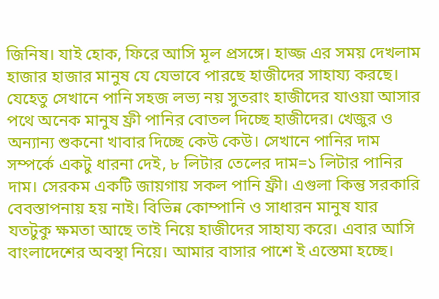জিনিষ। যাই হোক, ফিরে আসি মূল প্রসঙ্গে। হাজ্জ এর সময় দেখলাম হাজার হাজার মানুষ যে যেভাবে পারছে হাজীদের সাহায্য করছে। যেহেতু সেখানে পানি সহজ লভ্য নয় সুতরাং হাজীদের যাওয়া আসার পথে অনেক মানুষ ফ্রী পানির বোতল দিচ্ছে হাজীদের। খেজুর ও অন্যান্য শুকনো খাবার দিচ্ছে কেউ কেউ। সেখানে পানির দাম সম্পর্কে একটু ধারনা দেই, ৮ লিটার তেলের দাম=১ লিটার পানির দাম। সেরকম একটি জায়গায় সকল পানি ফ্রী। এগুলা কিন্তু সরকারি বেবস্তাপনায় হয় নাই। বিভিন্ন কোম্পানি ও সাধারন মানুষ যার যতটুকু ক্ষমতা আছে তাই নিয়ে হাজীদের সাহায্য করে। এবার আসি বাংলাদেশের অবস্থা নিয়ে। আমার বাসার পাশে ই এস্তেমা হচ্ছে।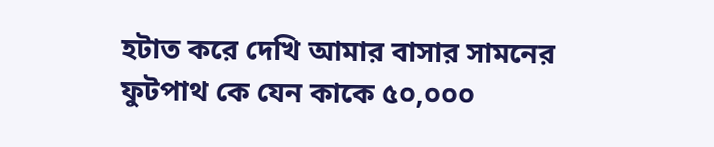হটাত করে দেখি আমার বাসার সামনের ফুটপাথ কে যেন কাকে ৫০,০০০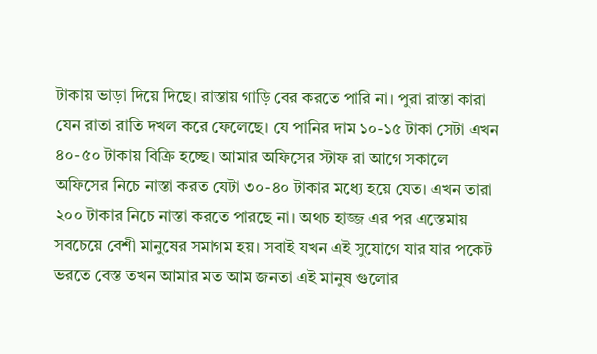টাকায় ভাড়া দিয়ে দিছে। রাস্তায় গাড়ি বের করতে পারি না। পুরা রাস্তা কারা যেন রাতা রাতি দখল করে ফেলেছে। যে পানির দাম ১০-১৫ টাকা সেটা এখন ৪০-৫০ টাকায় বিক্রি হচ্ছে। আমার অফিসের স্টাফ রা আগে সকালে অফিসের নিচে নাস্তা করত যেটা ৩০-৪০ টাকার মধ্যে হয়ে যেত। এখন তারা ২০০ টাকার নিচে নাস্তা করতে পারছে না। অথচ হাজ্জ এর পর এস্তেমায় সবচেয়ে বেশী মানুষের সমাগম হয়। সবাই যখন এই সুযোগে যার যার পকেট ভরতে বেস্ত তখন আমার মত আম জনতা এই মানুষ গুলোর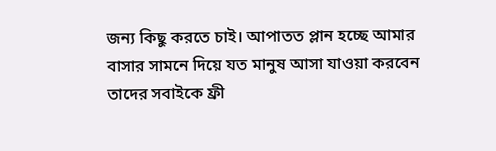জন্য কিছু করতে চাই। আপাতত প্লান হচ্ছে আমার বাসার সামনে দিয়ে যত মানুষ আসা যাওয়া করবেন তাদের সবাইকে ফ্রী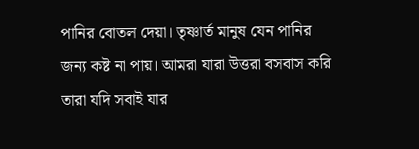পানির বোতল দেয়া। তৃষ্ণার্ত মানুষ যেন পানির জন্য কষ্ট না পায়। আমরা যারা উত্তরা বসবাস করি তারা যদি সবাই যার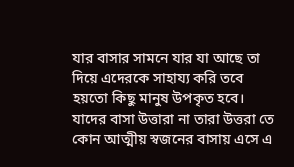যার বাসার সামনে যার যা আছে তা দিয়ে এদেরকে সাহায্য করি তবে হয়তো কিছু মানুষ উপকৃত হবে। যাদের বাসা উত্তারা না তারা উত্তরা তে কোন আত্মীয় স্বজনের বাসায় এসে এ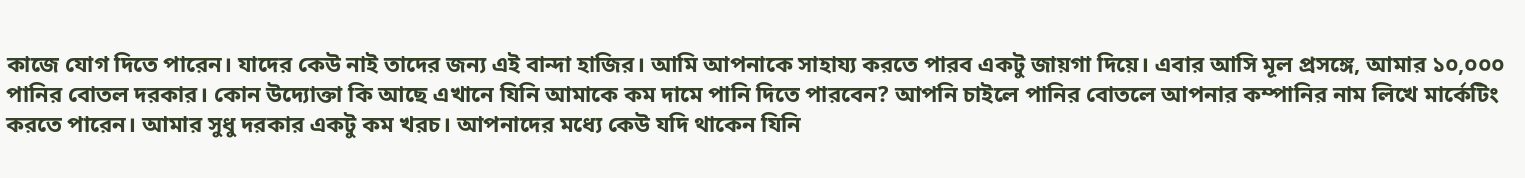কাজে যোগ দিতে পারেন। যাদের কেউ নাই তাদের জন্য এই বান্দা হাজির। আমি আপনাকে সাহায্য করতে পারব একটু জায়গা দিয়ে। এবার আসি মূল প্রসঙ্গে, আমার ১০,০০০ পানির বোতল দরকার। কোন উদ্যোক্তা কি আছে এখানে যিনি আমাকে কম দামে পানি দিতে পারবেন? আপনি চাইলে পানির বোতলে আপনার কম্পানির নাম লিখে মার্কেটিং করতে পারেন। আমার সুধু দরকার একটু কম খরচ। আপনাদের মধ্যে কেউ যদি থাকেন যিনি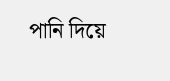পানি দিয়ে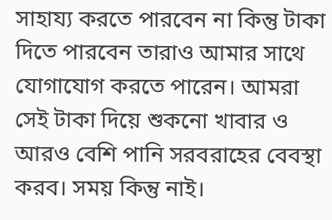সাহায্য করতে পারবেন না কিন্তু টাকা দিতে পারবেন তারাও আমার সাথে যোগাযোগ করতে পারেন। আমরা সেই টাকা দিয়ে শুকনো খাবার ও আরও বেশি পানি সরবরাহের বেবস্থা করব। সময় কিন্তু নাই।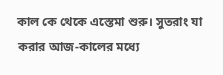কাল কে থেকে এস্তেমা শুরু। সুতরাং যা করার আজ-কালের মধ্যে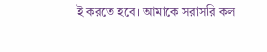ই করতে হবে। আমাকে সরাসরি কল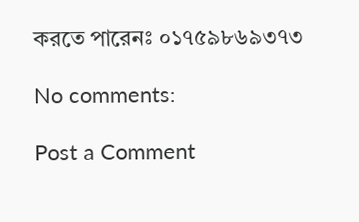করতে পারেনঃ ০১৭৫৯৮৬৯৩৭৩

No comments:

Post a Comment